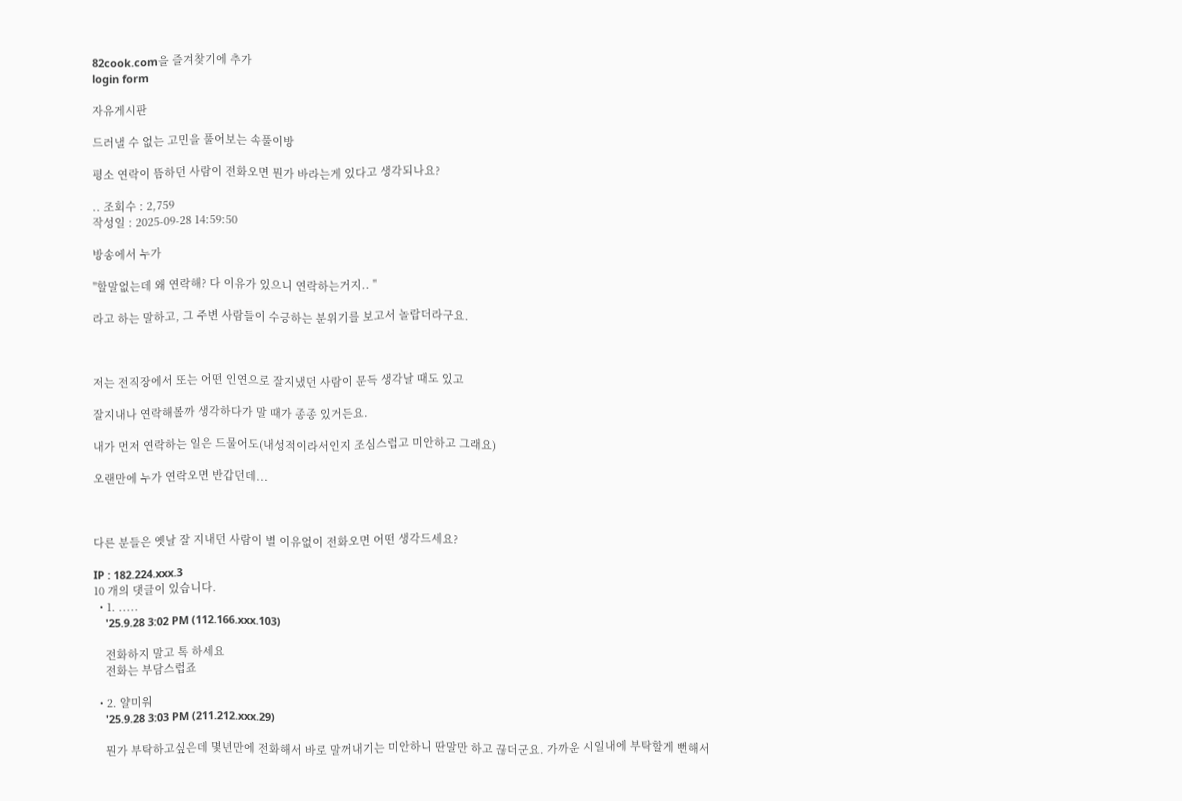82cook.com을 즐겨찾기에 추가
login form

자유게시판

드러낼 수 없는 고민을 풀어보는 속풀이방

평소 연락이 뜸하던 사람이 전화오면 뭔가 바라는게 있다고 생각되나요?

.. 조회수 : 2,759
작성일 : 2025-09-28 14:59:50

방송에서 누가

"할말없는데 왜 연락해? 다 이유가 있으니 연락하는거지.. "

라고 하는 말하고, 그 주변 사람들이 수긍하는 분위기를 보고서 놀랍더라구요.



저는 전직장에서 또는 어떤 인연으로 잘지냈던 사람이 문득 생각날 때도 있고

잘지내나 연락해볼까 생각하다가 말 때가 종종 있거든요.

내가 먼저 연락하는 일은 드물어도(내성적이라서인지 조심스럽고 미안하고 그래요)

오랜만에 누가 연락오면 반갑던데...



다른 분들은 옛날 잘 지내던 사람이 별 이유없이 전화오면 어떤 생각드세요?

IP : 182.224.xxx.3
10 개의 댓글이 있습니다.
  • 1. .....
    '25.9.28 3:02 PM (112.166.xxx.103)

    전화하지 말고 톡 하세요
    전화는 부담스럽죠

  • 2. 얄미워
    '25.9.28 3:03 PM (211.212.xxx.29)

    뭔가 부탁하고싶은데 몇년만에 전화해서 바로 말꺼내기는 미안하니 딴말만 하고 끊더군요. 가까운 시일내에 부탁할게 뻔해서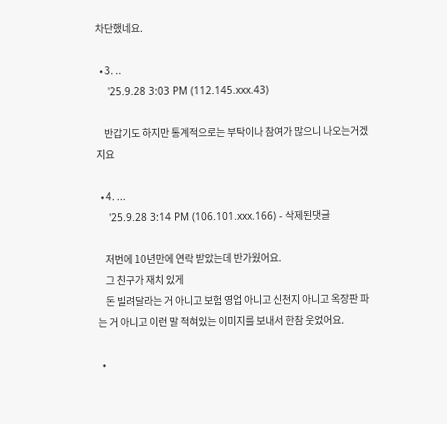차단했네요.

  • 3. ..
    '25.9.28 3:03 PM (112.145.xxx.43)

    반갑기도 하지만 통계적으로는 부탁이나 참여가 많으니 나오는거겠지요

  • 4. ...
    '25.9.28 3:14 PM (106.101.xxx.166) - 삭제된댓글

    저번에 10년만에 연락 받았는데 반가웠어요.
    그 친구가 재치 있게
    돈 빌려달라는 거 아니고 보험 영업 아니고 신천지 아니고 옥장판 파는 거 아니고 이런 말 적혀있는 이미지를 보내서 한참 웃었어요.

  •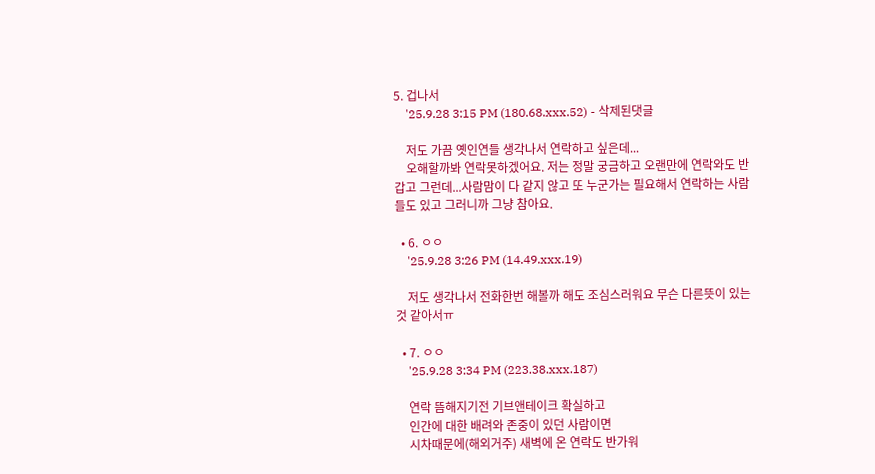5. 겁나서
    '25.9.28 3:15 PM (180.68.xxx.52) - 삭제된댓글

    저도 가끔 옛인연들 생각나서 연락하고 싶은데...
    오해할까봐 연락못하겠어요. 저는 정말 궁금하고 오랜만에 연락와도 반갑고 그런데...사람맘이 다 같지 않고 또 누군가는 필요해서 연락하는 사람들도 있고 그러니까 그냥 참아요.

  • 6. ㅇㅇ
    '25.9.28 3:26 PM (14.49.xxx.19)

    저도 생각나서 전화한번 해볼까 해도 조심스러워요 무슨 다른뜻이 있는것 같아서ㅠ

  • 7. ㅇㅇ
    '25.9.28 3:34 PM (223.38.xxx.187)

    연락 뜸해지기전 기브앤테이크 확실하고
    인간에 대한 배려와 존중이 있던 사람이면
    시차때문에(해외거주) 새벽에 온 연락도 반가워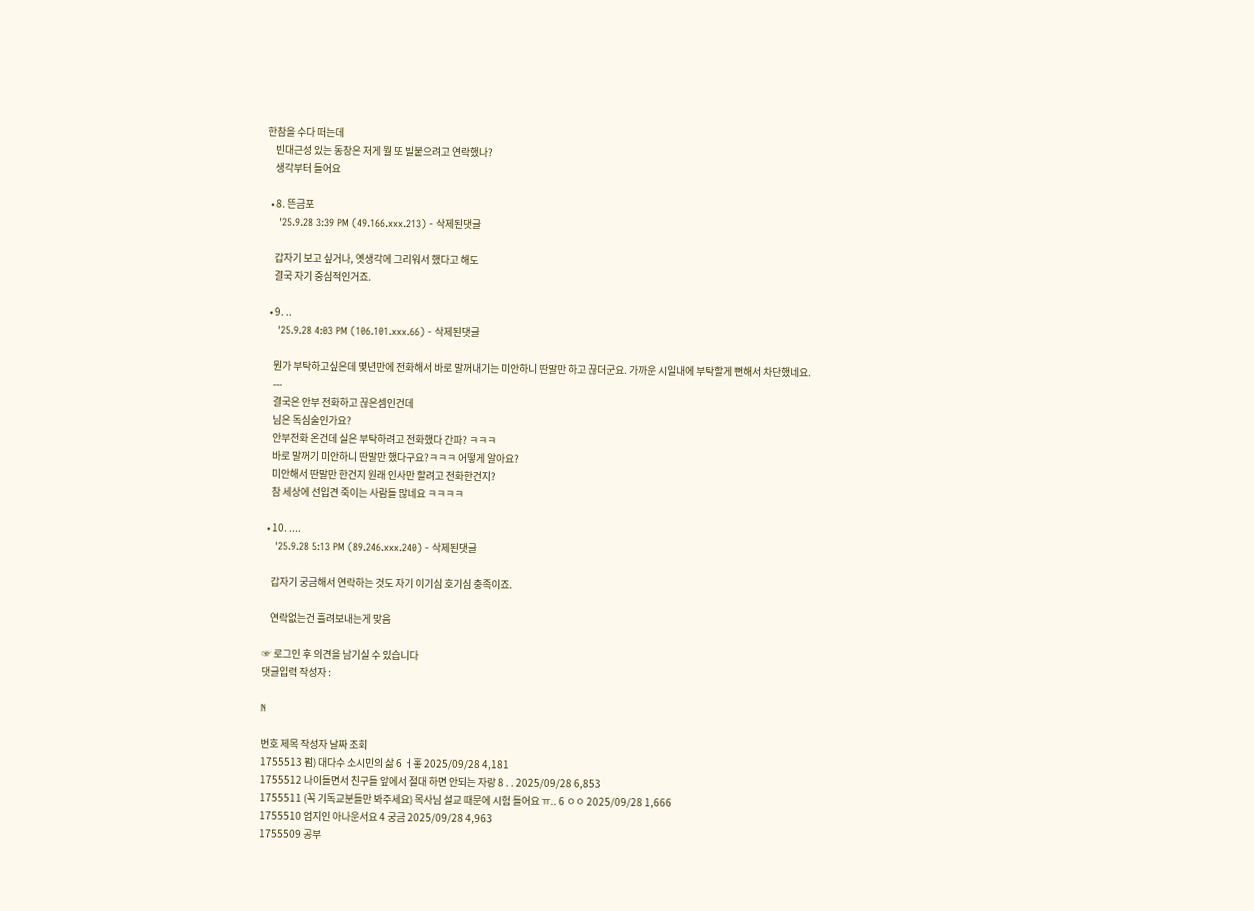한참을 수다 떠는데
    빈대근성 있는 동창은 저게 뭘 또 빌붙으려고 연락했나?
    생각부터 들어요

  • 8. 뜬금포
    '25.9.28 3:39 PM (49.166.xxx.213) - 삭제된댓글

    갑자기 보고 싶거나, 옛생각에 그리워서 했다고 해도
    결국 자기 중심적인거죠.

  • 9. ..
    '25.9.28 4:03 PM (106.101.xxx.66) - 삭제된댓글

    뭔가 부탁하고싶은데 몇년만에 전화해서 바로 말꺼내기는 미안하니 딴말만 하고 끊더군요. 가까운 시일내에 부탁할게 뻔해서 차단했네요.
    ---
    결국은 안부 전화하고 끊은셈인건데
    님은 독심술인가요?
    안부전화 온건데 실은 부탁하려고 전화했다 간파? ㅋㅋㅋ
    바로 말꺼기 미안하니 딴말만 했다구요?ㅋㅋㅋ 어떻게 알아요?
    미안해서 딴말만 한건지 원래 인사만 할려고 전화한건지?
    참 세상에 선입견 죽이는 사람들 많네요 ㅋㅋㅋㅋ

  • 10. ....
    '25.9.28 5:13 PM (89.246.xxx.240) - 삭제된댓글

    갑자기 궁금해서 연락하는 것도 자기 이기심 호기심 충족이죠.

    연락없는건 흘려보내는게 맞음

☞ 로그인 후 의견을 남기실 수 있습니다
댓글입력 작성자 :

N

번호 제목 작성자 날짜 조회
1755513 펌) 대다수 소시민의 삶 6 ㅓ홓 2025/09/28 4,181
1755512 나이들면서 친구들 앞에서 절대 하면 안되는 자랑 8 . . 2025/09/28 6,853
1755511 (꼭 기독교분들만 봐주세요) 목사님 설교 때문에 시험 들어요 ㅠ.. 6 ㅇㅇ 2025/09/28 1,666
1755510 엄지인 아나운서요 4 궁금 2025/09/28 4,963
1755509 공부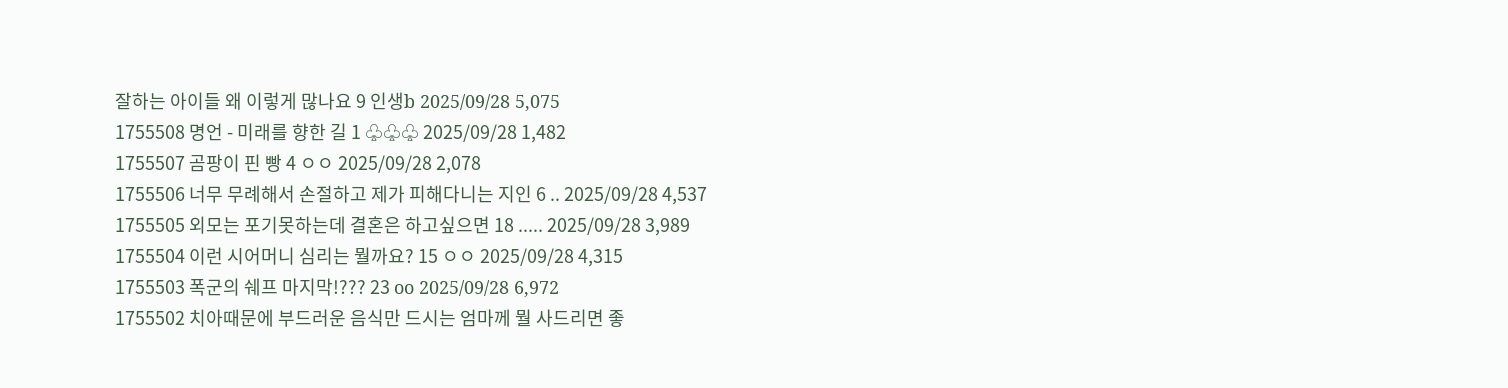잘하는 아이들 왜 이렇게 많나요 9 인생b 2025/09/28 5,075
1755508 명언 - 미래를 향한 길 1 ♧♧♧ 2025/09/28 1,482
1755507 곰팡이 핀 빵 4 ㅇㅇ 2025/09/28 2,078
1755506 너무 무례해서 손절하고 제가 피해다니는 지인 6 .. 2025/09/28 4,537
1755505 외모는 포기못하는데 결혼은 하고싶으면 18 ..... 2025/09/28 3,989
1755504 이런 시어머니 심리는 뭘까요? 15 ㅇㅇ 2025/09/28 4,315
1755503 폭군의 쉐프 마지막!??? 23 oo 2025/09/28 6,972
1755502 치아때문에 부드러운 음식만 드시는 엄마께 뭘 사드리면 좋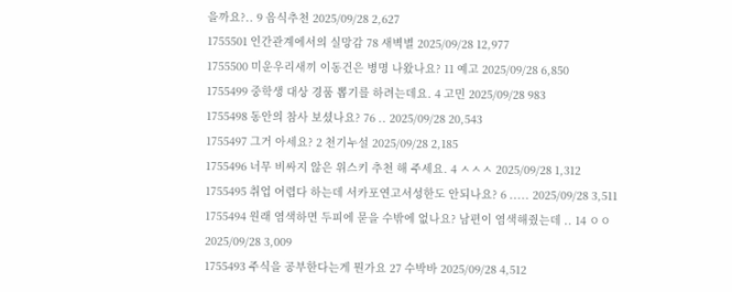을까요?.. 9 음식추천 2025/09/28 2,627
1755501 인간관계에서의 실망감 78 새벽별 2025/09/28 12,977
1755500 미운우리새끼 이동건은 병명 나왔나요? 11 예고 2025/09/28 6,850
1755499 중학생 대상 경품 뽑기를 하려는데요. 4 고민 2025/09/28 983
1755498 동안의 참사 보셨나요? 76 .. 2025/09/28 20,543
1755497 그거 아세요? 2 천기누설 2025/09/28 2,185
1755496 너무 비싸지 않은 위스키 추천 해 주세요. 4 ㅅㅅㅅ 2025/09/28 1,312
1755495 취업 어렵다 하는데 서카포연고서성한도 안되나요? 6 ..... 2025/09/28 3,511
1755494 원래 염색하면 두피에 묻을 수밖에 없나요? 남편이 염색해줬는데 .. 14 ㅇㅇ 2025/09/28 3,009
1755493 주식을 공부한다는게 뭔가요 27 수박바 2025/09/28 4,512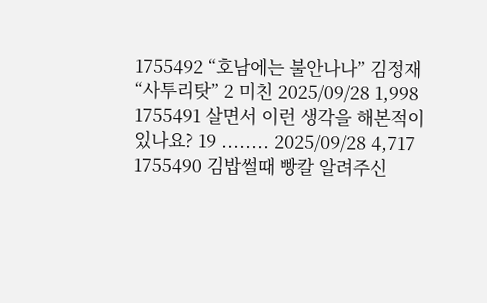1755492 “호남에는 불안나나” 김정재 “사투리탓” 2 미친 2025/09/28 1,998
1755491 살면서 이런 생각을 해본적이 있나요? 19 ........ 2025/09/28 4,717
1755490 김밥썰때 빵칼 알려주신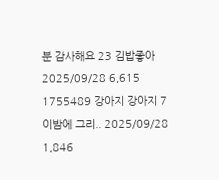분 감사해요 23 김밥좋아 2025/09/28 6,615
1755489 강아지 강아지 7 이밤에 그리.. 2025/09/28 1,846